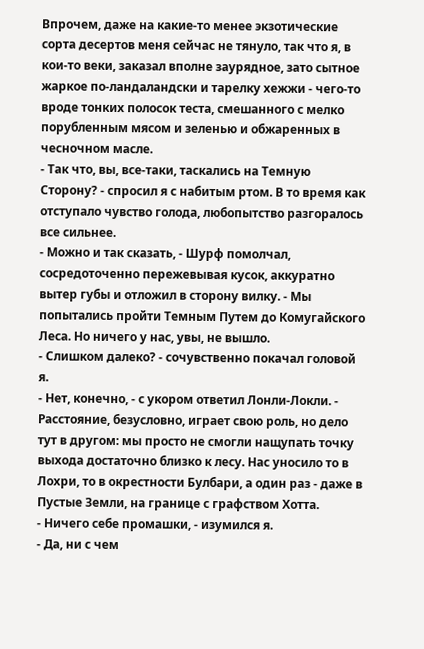Впрочем, даже на какие-то менее экзотические сорта десертов меня сейчас не тянуло, так что я, в кои-то веки, заказал вполне заурядное, зато сытное жаркое по-ландаландски и тарелку хежжи - чего-то вроде тонких полосок теста, смешанного с мелко порубленным мясом и зеленью и обжаренных в чесночном масле.
- Так что, вы, все-таки, таскались на Темную Сторону? - спросил я с набитым ртом. В то время как отступало чувство голода, любопытство разгоралось все сильнее.
- Можно и так сказать, - Шурф помолчал, сосредоточенно пережевывая кусок, аккуратно вытер губы и отложил в сторону вилку. - Мы попытались пройти Темным Путем до Комугайского Леса. Но ничего у нас, увы, не вышло.
- Слишком далеко? - сочувственно покачал головой я.
- Нет, конечно, - с укором ответил Лонли-Локли. - Расстояние, безусловно, играет свою роль, но дело тут в другом: мы просто не смогли нащупать точку выхода достаточно близко к лесу. Нас уносило то в Лохри, то в окрестности Булбари, а один раз - даже в Пустые Земли, на границе с графством Хотта.
- Ничего себе промашки, - изумился я.
- Да, ни с чем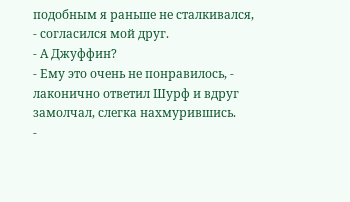подобным я раньше не сталкивался, - согласился мой друг.
- А Джуффин?
- Ему это очень не понравилось, - лаконично ответил Шурф и вдруг замолчал, слегка нахмурившись.
-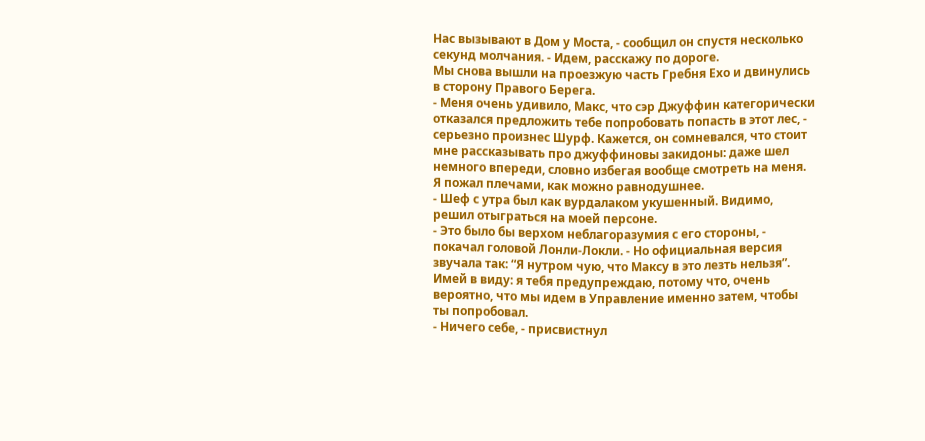Нас вызывают в Дом у Моста, - сообщил он спустя несколько секунд молчания. - Идем, расскажу по дороге.
Мы снова вышли на проезжую часть Гребня Ехо и двинулись в сторону Правого Берега.
- Меня очень удивило, Макс, что сэр Джуффин категорически отказался предложить тебе попробовать попасть в этот лес, - серьезно произнес Шурф. Кажется, он сомневался, что стоит мне рассказывать про джуффиновы закидоны: даже шел немного впереди, словно избегая вообще смотреть на меня.
Я пожал плечами, как можно равнодушнее.
- Шеф с утра был как вурдалаком укушенный. Видимо, решил отыграться на моей персоне.
- Это было бы верхом неблагоразумия с его стороны, - покачал головой Лонли-Локли. - Но официальная версия звучала так: “Я нутром чую, что Максу в это лезть нельзя”. Имей в виду: я тебя предупреждаю, потому что, очень вероятно, что мы идем в Управление именно затем, чтобы ты попробовал.
- Ничего себе, - присвистнул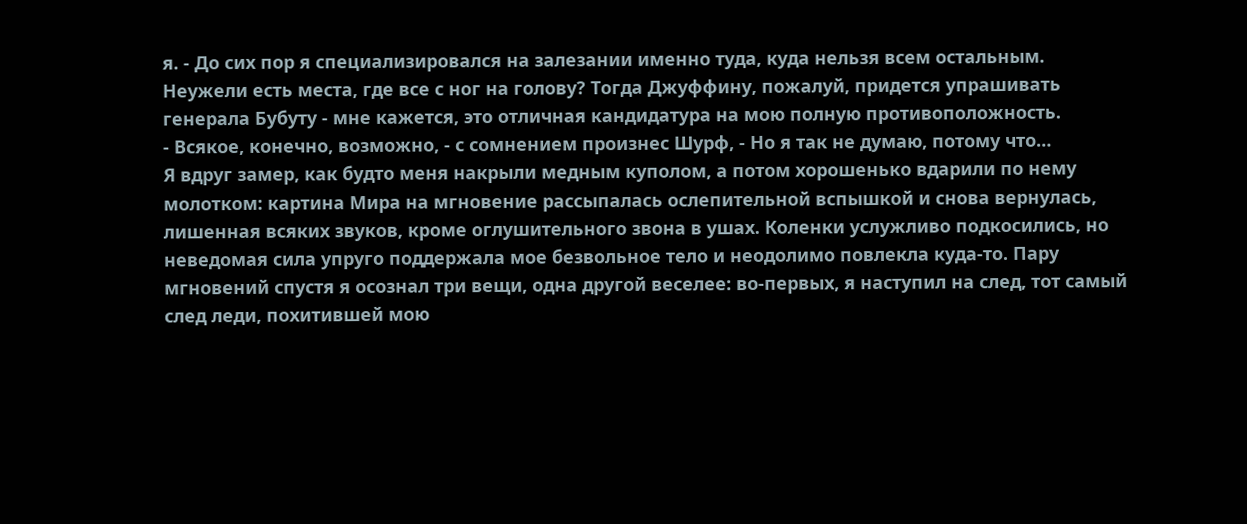я. - До сих пор я специализировался на залезании именно туда, куда нельзя всем остальным. Неужели есть места, где все с ног на голову? Тогда Джуффину, пожалуй, придется упрашивать генерала Бубуту - мне кажется, это отличная кандидатура на мою полную противоположность.
- Всякое, конечно, возможно, - с сомнением произнес Шурф, - Но я так не думаю, потому что…
Я вдруг замер, как будто меня накрыли медным куполом, а потом хорошенько вдарили по нему молотком: картина Мира на мгновение рассыпалась ослепительной вспышкой и снова вернулась, лишенная всяких звуков, кроме оглушительного звона в ушах. Коленки услужливо подкосились, но неведомая сила упруго поддержала мое безвольное тело и неодолимо повлекла куда-то. Пару мгновений спустя я осознал три вещи, одна другой веселее: во-первых, я наступил на след, тот самый след леди, похитившей мою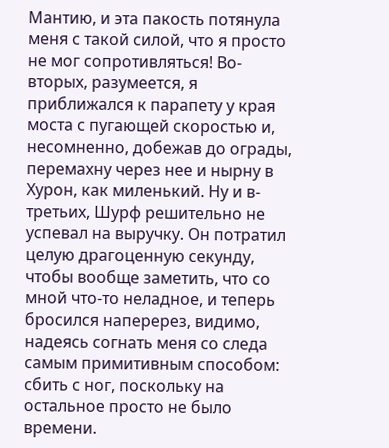Мантию, и эта пакость потянула меня с такой силой, что я просто не мог сопротивляться! Во-вторых, разумеется, я приближался к парапету у края моста с пугающей скоростью и, несомненно, добежав до ограды, перемахну через нее и нырну в Хурон, как миленький. Ну и в-третьих, Шурф решительно не успевал на выручку. Он потратил целую драгоценную секунду, чтобы вообще заметить, что со мной что-то неладное, и теперь бросился наперерез, видимо, надеясь согнать меня со следа самым примитивным способом: сбить с ног, поскольку на остальное просто не было времени.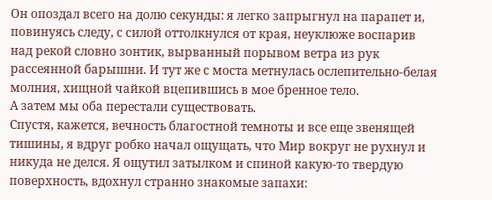Он опоздал всего на долю секунды: я легко запрыгнул на парапет и, повинуясь следу, с силой оттолкнулся от края, неуклюже воспарив над рекой словно зонтик, вырванный порывом ветра из рук рассеянной барышни. И тут же с моста метнулась ослепительно-белая молния, хищной чайкой вцепившись в мое бренное тело.
А затем мы оба перестали существовать.
Спустя, кажется, вечность благостной темноты и все еще звенящей тишины, я вдруг робко начал ощущать, что Мир вокруг не рухнул и никуда не делся. Я ощутил затылком и спиной какую-то твердую поверхность, вдохнул странно знакомые запахи: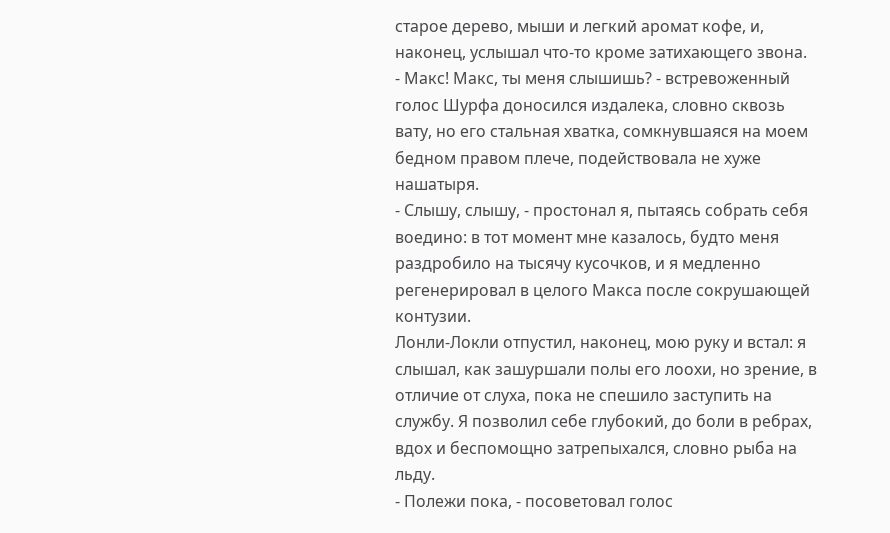старое дерево, мыши и легкий аромат кофе, и, наконец, услышал что-то кроме затихающего звона.
- Макс! Макс, ты меня слышишь? - встревоженный голос Шурфа доносился издалека, словно сквозь вату, но его стальная хватка, сомкнувшаяся на моем бедном правом плече, подействовала не хуже нашатыря.
- Слышу, слышу, - простонал я, пытаясь собрать себя воедино: в тот момент мне казалось, будто меня раздробило на тысячу кусочков, и я медленно регенерировал в целого Макса после сокрушающей контузии.
Лонли-Локли отпустил, наконец, мою руку и встал: я слышал, как зашуршали полы его лоохи, но зрение, в отличие от слуха, пока не спешило заступить на службу. Я позволил себе глубокий, до боли в ребрах, вдох и беспомощно затрепыхался, словно рыба на льду.
- Полежи пока, - посоветовал голос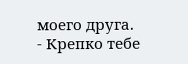моего друга. - Крепко тебе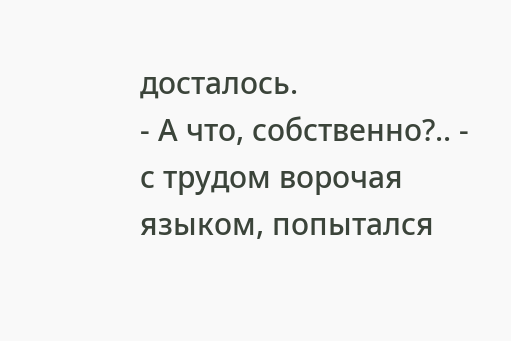досталось.
- А что, собственно?.. - с трудом ворочая языком, попытался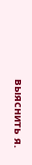выяснить я.